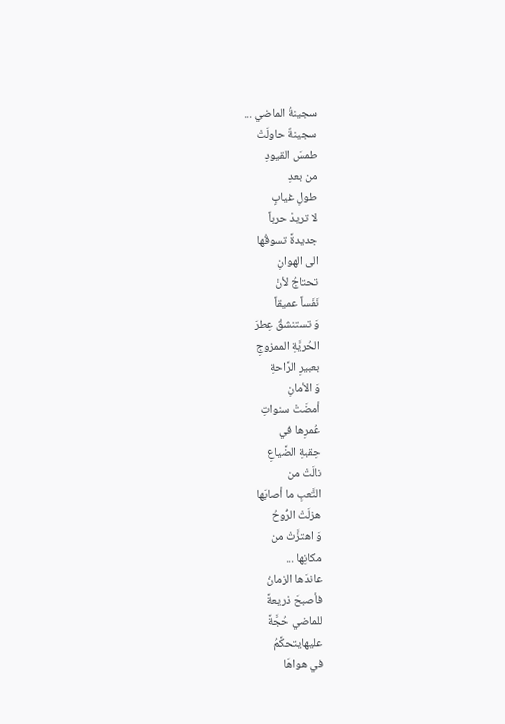سجينةُ الماضي ...
سجينةٌ حاولَتْ
طمسَ القيودِ
من بعدِ
طولِ غيابٍ
لا تريدْ حرباً
جديدةً تسوقُها
الى الهوانِ
تحتاجُ لأنْ
نَفَساً عميقاً
وَ تستنشقُ عِطرَ
الحُريَّةِ الممزوجِ
بعبيرِ الرَّاحةِ
وَ الأمانِ
أمضَتْ سنواتِ
عُمرِها في
حِقبةِ الضَّياعِ
نالَتْ من
التَّعبِ ما أصابَها
هزلَتْ الرُّوحُ
وَ اهتزَّتْ من
مكانِها ...
عاندَها الزمانُ
فأصبحَ ذريعةً
للماضي حُجَّةً
عليهايتحكَّمُ
في هواهَا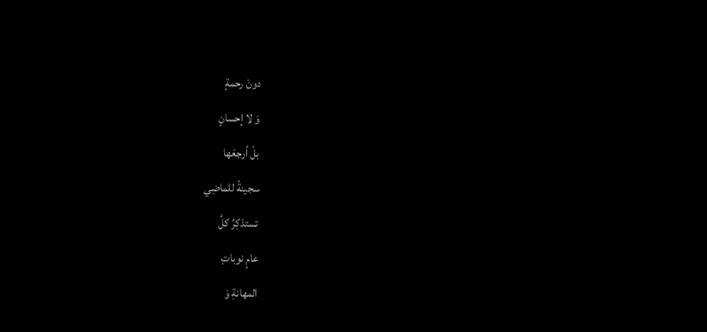دونَ رحمةٍ
وَ لا إحسانٍ
بلْ أرجعَها
سجينةً للماضِي
تستذكِرُ كلَّ
عامٍ نوباتِ
المهانةِ وَ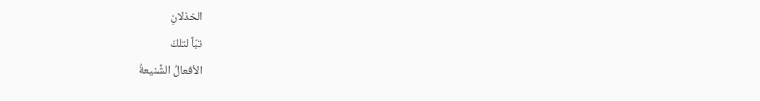الخذلانِ
تبّاً لتلكَ
الأفعالُ الشَّنيعةُ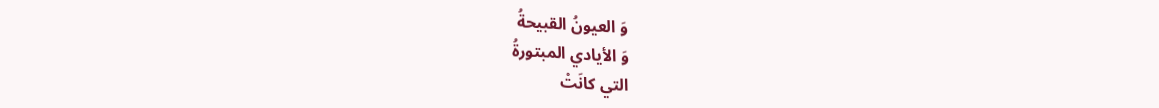وَ العيونُ القبيحةُ
وَ الأيادي المبتورةُ
التي كانَتْ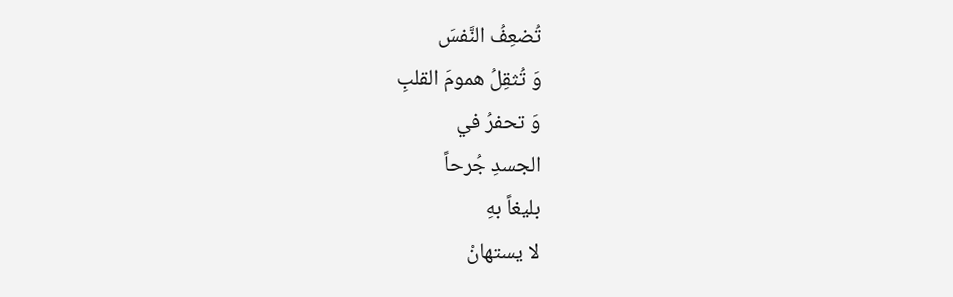تُضعِفُ النَّفسَ
وَ تُثقِلُ همومَ القلبِ
وَ تحفرُ في
الجسدِ جُرحاً
بليغاً بهِ
لا يستهانْ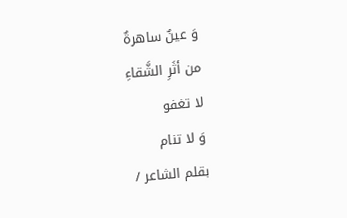وَ عينٌ ساهرةٌ
من أثَرِ الشَّقاءِ
لا تغفو
وَ لا تنام
بقلم الشاعر /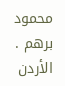محمود برهم .
الأردن